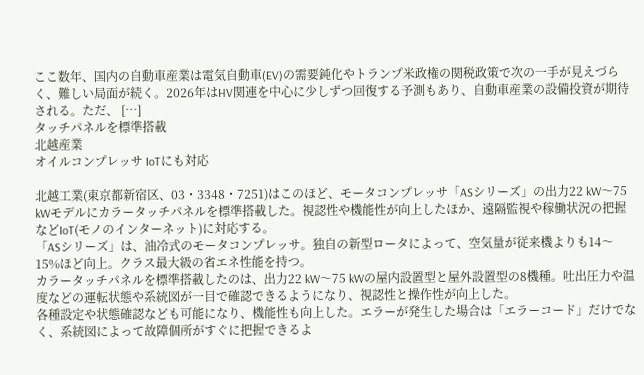ここ数年、国内の自動車産業は電気自動車(EV)の需要鈍化やトランプ米政権の関税政策で次の一手が見えづらく、難しい局面が続く。2026年はHV関連を中心に少しずつ回復する予測もあり、自動車産業の設備投資が期待される。ただ、 […]
タッチパネルを標準搭載
北越産業
オイルコンプレッサ IoTにも対応

北越工業(東京都新宿区、03・3348・7251)はこのほど、モータコンプレッサ「ASシリーズ」の出力22 kW〜75 kWモデルにカラータッチパネルを標準搭載した。視認性や機能性が向上したほか、遠隔監視や稼働状況の把握などIoT(モノのインターネット)に対応する。
「ASシリーズ」は、油冷式のモータコンプレッサ。独自の新型ロータによって、空気量が従来機よりも14〜15%ほど向上。クラス最大級の省エネ性能を持つ。
カラータッチパネルを標準搭載したのは、出力22 kW〜75 kWの屋内設置型と屋外設置型の8機種。吐出圧力や温度などの運転状態や系統図が一目で確認できるようになり、視認性と操作性が向上した。
各種設定や状態確認なども可能になり、機能性も向上した。エラーが発生した場合は「エラーコード」だけでなく、系統図によって故障個所がすぐに把握できるよ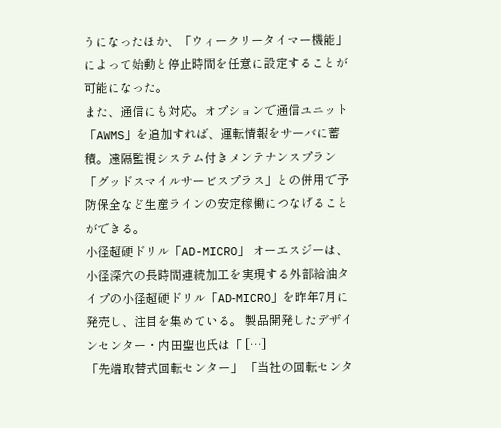うになったほか、「ウィークリータイマー機能」によって始動と停止時間を任意に設定することが可能になった。
また、通信にも対応。オプションで通信ユニット「AWMS」を追加すれば、運転情報をサーバに蓄積。遠隔監視システム付きメンテナンスプラン「グッドスマイルサービスプラス」との併用で予防保全など生産ラインの安定稼働につなげることができる。
小径超硬ドリル「AD-MICRO」 オーエスジーは、小径深穴の長時間連続加工を実現する外部給油タイプの小径超硬ドリル「AD‐MICRO」を昨年7月に発売し、注目を集めている。 製品開発したデザインセンター・内田聖也氏は「 […]
「先端取替式回転センター」 「当社の回転センタ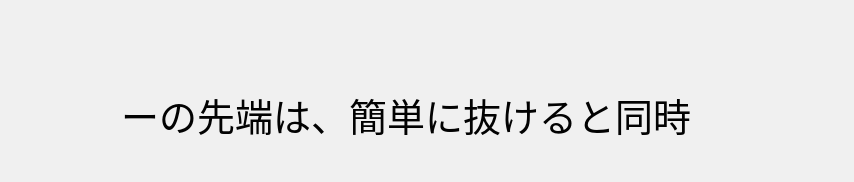ーの先端は、簡単に抜けると同時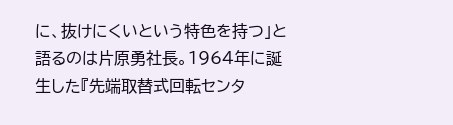に、抜けにくいという特色を持つ」と語るのは片原勇社長。1964年に誕生した『先端取替式回転センタ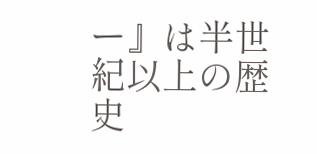ー』は半世紀以上の歴史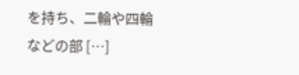を持ち、二輪や四輪などの部 […]